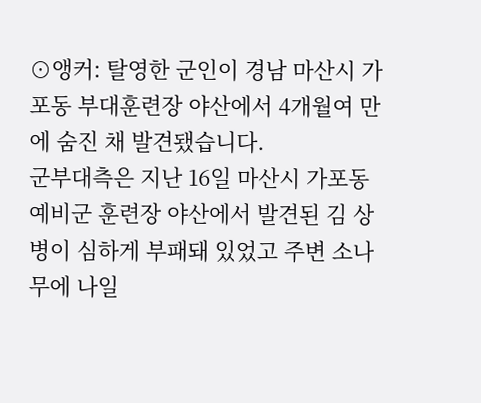⊙앵커: 탈영한 군인이 경남 마산시 가포동 부대훈련장 야산에서 4개월여 만에 숨진 채 발견됐습니다.
군부대측은 지난 16일 마산시 가포동 예비군 훈련장 야산에서 발견된 김 상병이 심하게 부패돼 있었고 주변 소나무에 나일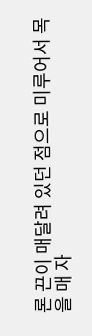론 끈이 매달려 있던 점으로 미루어서 목을 매 자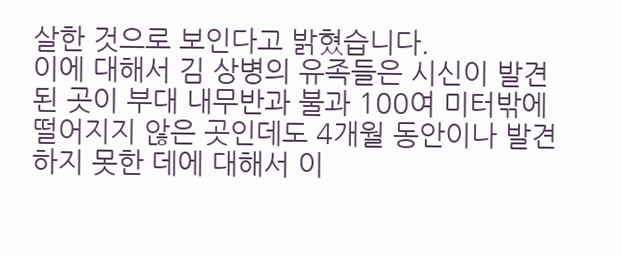살한 것으로 보인다고 밝혔습니다.
이에 대해서 김 상병의 유족들은 시신이 발견된 곳이 부대 내무반과 불과 100여 미터밖에 떨어지지 않은 곳인데도 4개월 동안이나 발견하지 못한 데에 대해서 이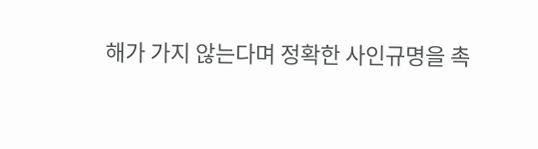해가 가지 않는다며 정확한 사인규명을 촉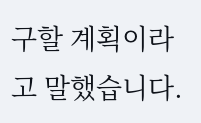구할 계획이라고 말했습니다.